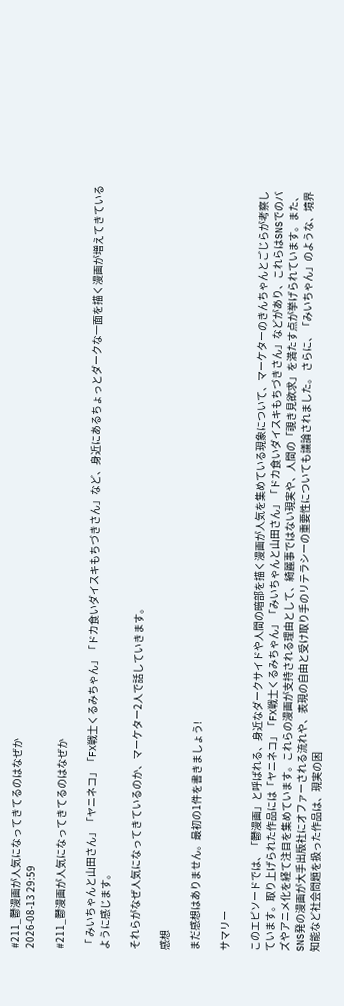#211_鬱漫画が人気になってきてるのはなぜか
2026-08-13 29:59

#211_鬱漫画が人気になってきてるのはなぜか

「 みいちゃんと山田さん」「ヤニネコ」「FX戦士くるみちゃん」「ドカ食いダイスキもちづきさん」など、身近にあるちょっとダークな一面を描く漫画が増えてきているように感じます。

それらがなぜ人気になってきているのか、マーケター2人で話していきます。

感想

まだ感想はありません。最初の1件を書きましょう!

サマリー

このエピソードでは、「鬱漫画」と呼ばれる、身近なダークサイドや人間の暗部を描く漫画が人気を集めている現象について、マーケターのきんちゃんとごじらが考察しています。取り上げられた作品には「ヤニネコ」「FX戦士くるみちゃん」「みいちゃんと山田さん」「ドカ食いダイスキもちづきさん」などがあり、これらはSNSでのバズやアニメ化を経て注目を集めています。これらの漫画が支持される理由として、綺麗事ではない現実や、人間の「覗き見欲求」を満たす点が挙げられています。また、SNS発の漫画が大手出版社にオファーされる流れや、表現の自由と受け取り手のリテラシーの重要性についても議論されました。 さらに、「みいちゃん」のような、境界知能など社会問題を扱った作品は、現実の困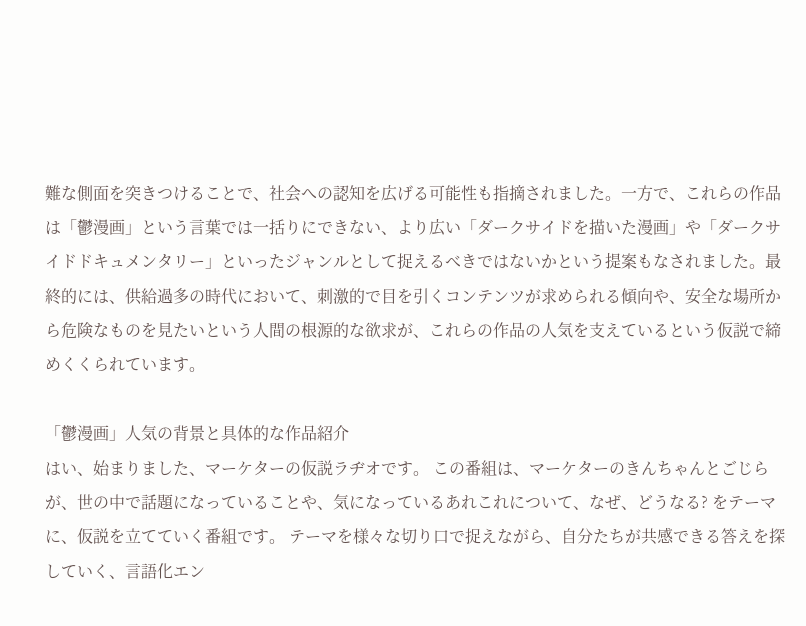難な側面を突きつけることで、社会への認知を広げる可能性も指摘されました。一方で、これらの作品は「鬱漫画」という言葉では一括りにできない、より広い「ダークサイドを描いた漫画」や「ダークサイドドキュメンタリー」といったジャンルとして捉えるべきではないかという提案もなされました。最終的には、供給過多の時代において、刺激的で目を引くコンテンツが求められる傾向や、安全な場所から危険なものを見たいという人間の根源的な欲求が、これらの作品の人気を支えているという仮説で締めくくられています。

「鬱漫画」人気の背景と具体的な作品紹介
はい、始まりました、マーケターの仮説ラヂオです。 この番組は、マーケターのきんちゃんとごじらが、世の中で話題になっていることや、気になっているあれこれについて、なぜ、どうなる? をテーマに、仮説を立てていく番組です。 テーマを様々な切り口で捉えながら、自分たちが共感できる答えを探していく、言語化エン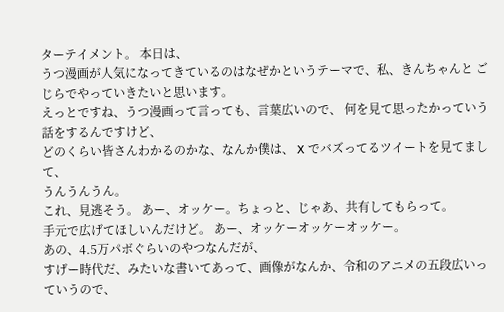ターテイメント。 本日は、
うつ漫画が人気になってきているのはなぜかというテーマで、私、きんちゃんと ごじらでやっていきたいと思います。
えっとですね、うつ漫画って言っても、言葉広いので、 何を見て思ったかっていう話をするんですけど、
どのくらい皆さんわかるのかな、なんか僕は、 X でバズってるツイートを見てまして、
うんうんうん。
これ、見逃そう。 あー、オッケー。ちょっと、じゃあ、共有してもらって。
手元で広げてほしいんだけど。 あー、オッケーオッケーオッケー。
あの、4.5万パボぐらいのやつなんだが、
すげー時代だ、みたいな書いてあって、画像がなんか、令和のアニメの五段広いっていうので、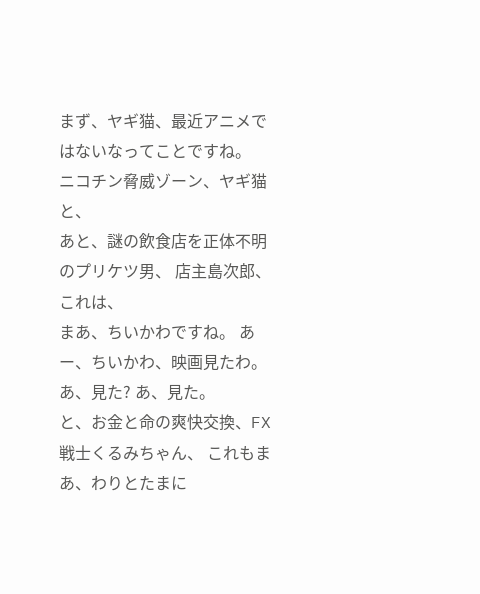まず、ヤギ猫、最近アニメではないなってことですね。
ニコチン脅威ゾーン、ヤギ猫と、
あと、謎の飲食店を正体不明のプリケツ男、 店主島次郎、これは、
まあ、ちいかわですね。 あー、ちいかわ、映画見たわ。
あ、見た? あ、見た。
と、お金と命の爽快交換、FX戦士くるみちゃん、 これもまあ、わりとたまに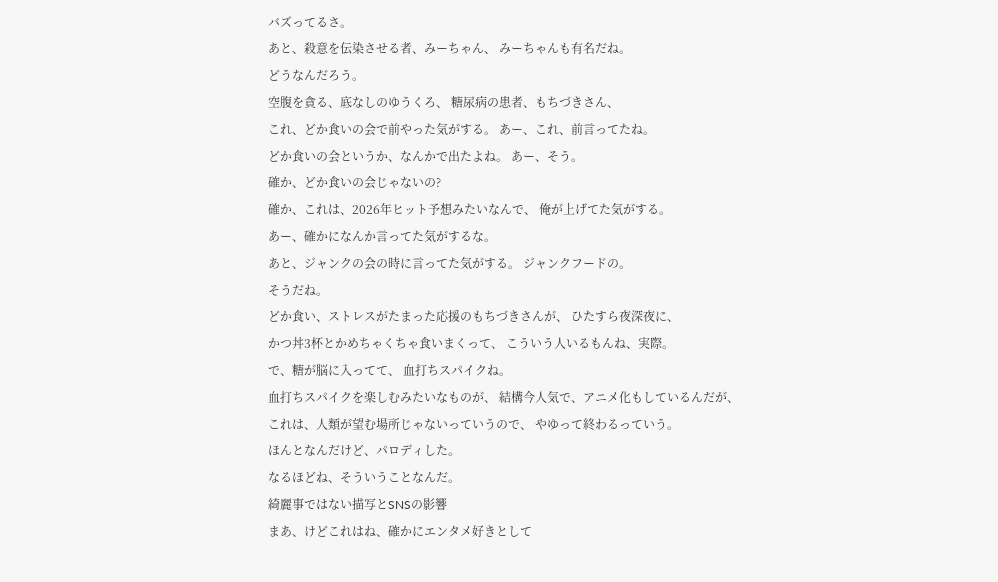バズってるさ。
あと、殺意を伝染させる者、みーちゃん、 みーちゃんも有名だね。
どうなんだろう。
空腹を貪る、底なしのゆうくろ、 糖尿病の患者、もちづきさん、
これ、どか食いの会で前やった気がする。 あー、これ、前言ってたね。
どか食いの会というか、なんかで出たよね。 あー、そう。
確か、どか食いの会じゃないの?
確か、これは、2026年ヒット予想みたいなんで、 俺が上げてた気がする。
あー、確かになんか言ってた気がするな。
あと、ジャンクの会の時に言ってた気がする。 ジャンクフードの。
そうだね。
どか食い、ストレスがたまった応援のもちづきさんが、 ひたすら夜深夜に、
かつ丼3杯とかめちゃくちゃ食いまくって、 こういう人いるもんね、実際。
で、糖が脳に入ってて、 血打ちスパイクね。
血打ちスパイクを楽しむみたいなものが、 結構今人気で、アニメ化もしているんだが、
これは、人類が望む場所じゃないっていうので、 やゆって終わるっていう。
ほんとなんだけど、パロディした。
なるほどね、そういうことなんだ。
綺麗事ではない描写とSNSの影響
まあ、けどこれはね、確かにエンタメ好きとして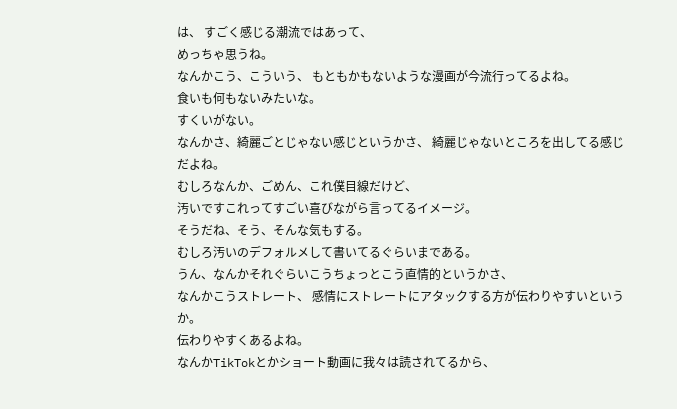は、 すごく感じる潮流ではあって、
めっちゃ思うね。
なんかこう、こういう、 もともかもないような漫画が今流行ってるよね。
食いも何もないみたいな。
すくいがない。
なんかさ、綺麗ごとじゃない感じというかさ、 綺麗じゃないところを出してる感じだよね。
むしろなんか、ごめん、これ僕目線だけど、
汚いですこれってすごい喜びながら言ってるイメージ。
そうだね、そう、そんな気もする。
むしろ汚いのデフォルメして書いてるぐらいまである。
うん、なんかそれぐらいこうちょっとこう直情的というかさ、
なんかこうストレート、 感情にストレートにアタックする方が伝わりやすいというか。
伝わりやすくあるよね。
なんかTikTokとかショート動画に我々は読されてるから、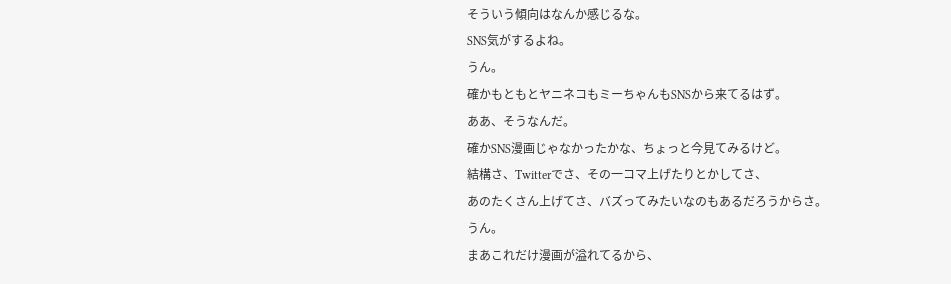そういう傾向はなんか感じるな。
SNS気がするよね。
うん。
確かもともとヤニネコもミーちゃんもSNSから来てるはず。
ああ、そうなんだ。
確かSNS漫画じゃなかったかな、ちょっと今見てみるけど。
結構さ、Twitterでさ、その一コマ上げたりとかしてさ、
あのたくさん上げてさ、バズってみたいなのもあるだろうからさ。
うん。
まあこれだけ漫画が溢れてるから、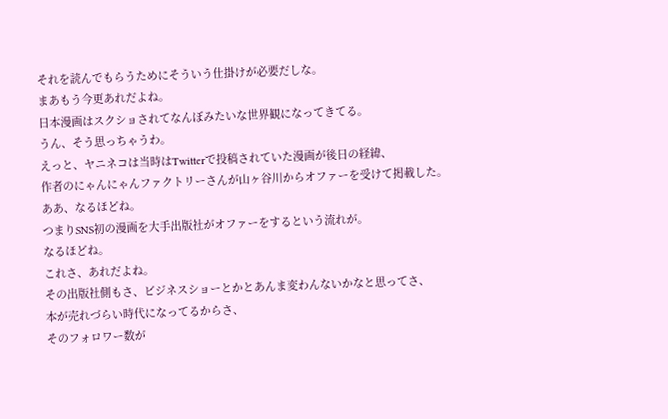それを読んでもらうためにそういう仕掛けが必要だしな。
まあもう今更あれだよね。
日本漫画はスクショされてなんぼみたいな世界観になってきてる。
うん、そう思っちゃうわ。
えっと、ヤニネコは当時はTwitterで投稿されていた漫画が後日の経緯、
作者のにゃんにゃんファクトリーさんが山ヶ谷川からオファーを受けて掲載した。
ああ、なるほどね。
つまりSNS初の漫画を大手出版社がオファーをするという流れが。
なるほどね。
これさ、あれだよね。
その出版社側もさ、ビジネスショーとかとあんま変わんないかなと思ってさ、
本が売れづらい時代になってるからさ、
そのフォロワー数が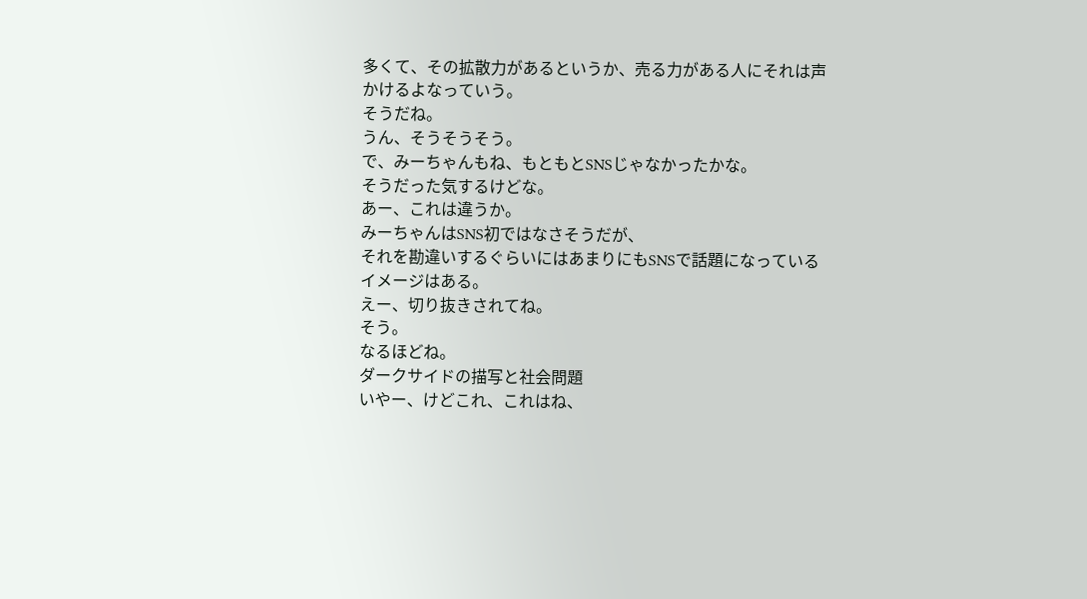多くて、その拡散力があるというか、売る力がある人にそれは声かけるよなっていう。
そうだね。
うん、そうそうそう。
で、みーちゃんもね、もともとSNSじゃなかったかな。
そうだった気するけどな。
あー、これは違うか。
みーちゃんはSNS初ではなさそうだが、
それを勘違いするぐらいにはあまりにもSNSで話題になっているイメージはある。
えー、切り抜きされてね。
そう。
なるほどね。
ダークサイドの描写と社会問題
いやー、けどこれ、これはね、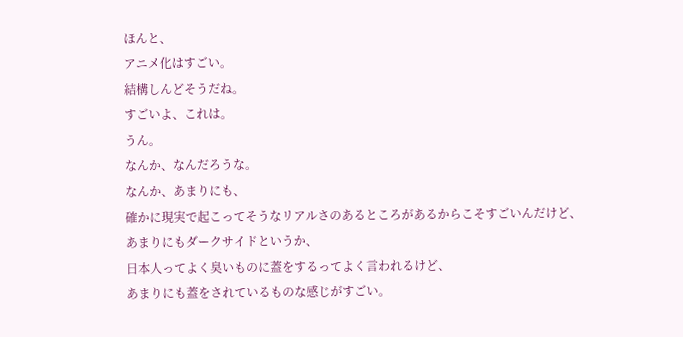ほんと、
アニメ化はすごい。
結構しんどそうだね。
すごいよ、これは。
うん。
なんか、なんだろうな。
なんか、あまりにも、
確かに現実で起こってそうなリアルさのあるところがあるからこそすごいんだけど、
あまりにもダークサイドというか、
日本人ってよく臭いものに蓋をするってよく言われるけど、
あまりにも蓋をされているものな感じがすごい。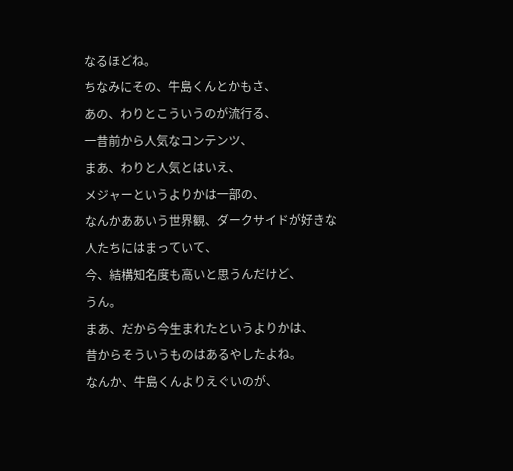なるほどね。
ちなみにその、牛島くんとかもさ、
あの、わりとこういうのが流行る、
一昔前から人気なコンテンツ、
まあ、わりと人気とはいえ、
メジャーというよりかは一部の、
なんかああいう世界観、ダークサイドが好きな人たちにはまっていて、
今、結構知名度も高いと思うんだけど、
うん。
まあ、だから今生まれたというよりかは、
昔からそういうものはあるやしたよね。
なんか、牛島くんよりえぐいのが、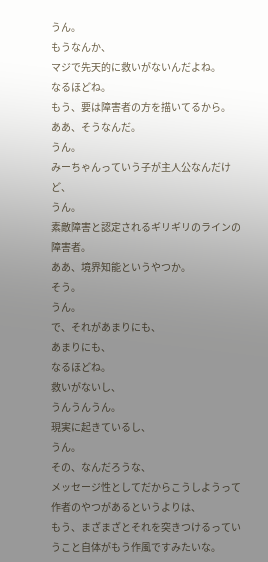うん。
もうなんか、
マジで先天的に救いがないんだよね。
なるほどね。
もう、要は障害者の方を描いてるから。
ああ、そうなんだ。
うん。
みーちゃんっていう子が主人公なんだけど、
うん。
素敵障害と認定されるギリギリのラインの障害者。
ああ、境界知能というやつか。
そう。
うん。
で、それがあまりにも、
あまりにも、
なるほどね。
救いがないし、
うんうんうん。
現実に起きているし、
うん。
その、なんだろうな、
メッセージ性としてだからこうしようって作者のやつがあるというよりは、
もう、まざまざとそれを突きつけるっていうこと自体がもう作風ですみたいな。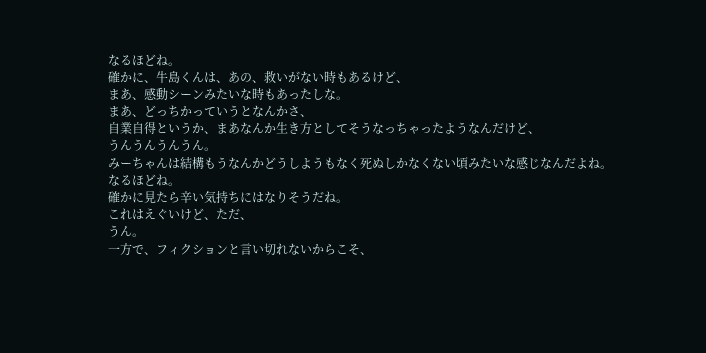なるほどね。
確かに、牛島くんは、あの、救いがない時もあるけど、
まあ、感動シーンみたいな時もあったしな。
まあ、どっちかっていうとなんかさ、
自業自得というか、まあなんか生き方としてそうなっちゃったようなんだけど、
うんうんうんうん。
みーちゃんは結構もうなんかどうしようもなく死ぬしかなくない頃みたいな感じなんだよね。
なるほどね。
確かに見たら辛い気持ちにはなりそうだね。
これはえぐいけど、ただ、
うん。
一方で、フィクションと言い切れないからこそ、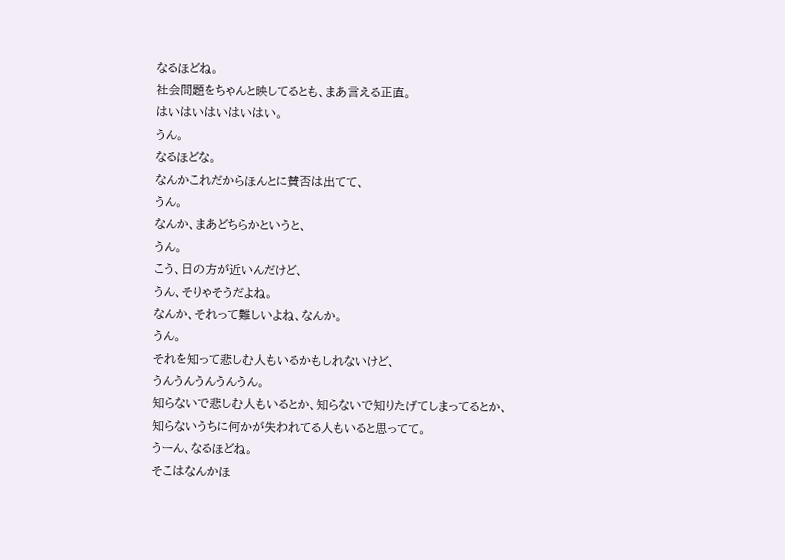なるほどね。
社会問題をちゃんと映してるとも、まあ言える正直。
はいはいはいはいはい。
うん。
なるほどな。
なんかこれだからほんとに賛否は出てて、
うん。
なんか、まあどちらかというと、
うん。
こう、日の方が近いんだけど、
うん、そりゃそうだよね。
なんか、それって難しいよね、なんか。
うん。
それを知って悲しむ人もいるかもしれないけど、
うんうんうんうんうん。
知らないで悲しむ人もいるとか、知らないで知りたげてしまってるとか、
知らないうちに何かが失われてる人もいると思ってて。
うーん、なるほどね。
そこはなんかほ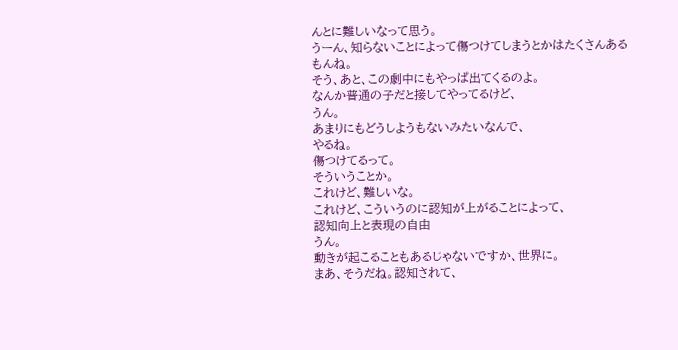んとに難しいなって思う。
うーん、知らないことによって傷つけてしまうとかはたくさんあるもんね。
そう、あと、この劇中にもやっぱ出てくるのよ。
なんか普通の子だと接してやってるけど、
うん。
あまりにもどうしようもないみたいなんで、
やるね。
傷つけてるって。
そういうことか。
これけど、難しいな。
これけど、こういうのに認知が上がることによって、
認知向上と表現の自由
うん。
動きが起こることもあるじゃないですか、世界に。
まあ、そうだね。認知されて、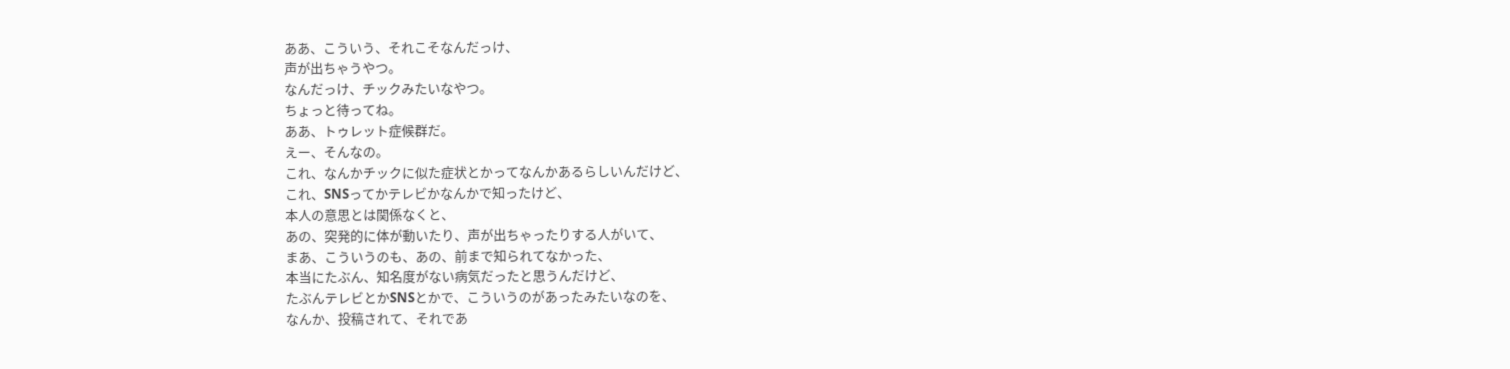ああ、こういう、それこそなんだっけ、
声が出ちゃうやつ。
なんだっけ、チックみたいなやつ。
ちょっと待ってね。
ああ、トゥレット症候群だ。
えー、そんなの。
これ、なんかチックに似た症状とかってなんかあるらしいんだけど、
これ、SNSってかテレビかなんかで知ったけど、
本人の意思とは関係なくと、
あの、突発的に体が動いたり、声が出ちゃったりする人がいて、
まあ、こういうのも、あの、前まで知られてなかった、
本当にたぶん、知名度がない病気だったと思うんだけど、
たぶんテレビとかSNSとかで、こういうのがあったみたいなのを、
なんか、投稿されて、それであ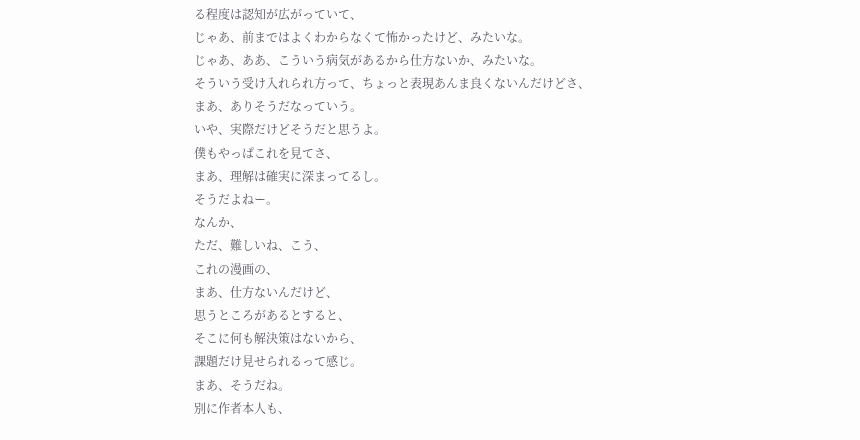る程度は認知が広がっていて、
じゃあ、前まではよくわからなくて怖かったけど、みたいな。
じゃあ、ああ、こういう病気があるから仕方ないか、みたいな。
そういう受け入れられ方って、ちょっと表現あんま良くないんだけどさ、
まあ、ありそうだなっていう。
いや、実際だけどそうだと思うよ。
僕もやっぱこれを見てさ、
まあ、理解は確実に深まってるし。
そうだよねー。
なんか、
ただ、難しいね、こう、
これの漫画の、
まあ、仕方ないんだけど、
思うところがあるとすると、
そこに何も解決策はないから、
課題だけ見せられるって感じ。
まあ、そうだね。
別に作者本人も、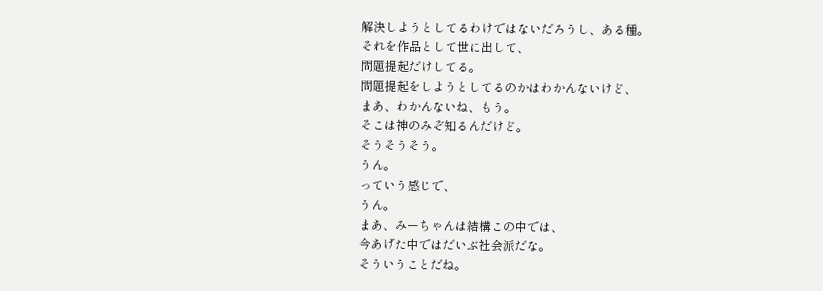解決しようとしてるわけではないだろうし、ある種。
それを作品として世に出して、
問題提起だけしてる。
問題提起をしようとしてるのかはわかんないけど、
まあ、わかんないね、もう。
そこは神のみぞ知るんだけど。
そうそうそう。
うん。
っていう感じで、
うん。
まあ、みーちゃんは結構この中では、
今あげた中ではだいぶ社会派だな。
そういうことだね。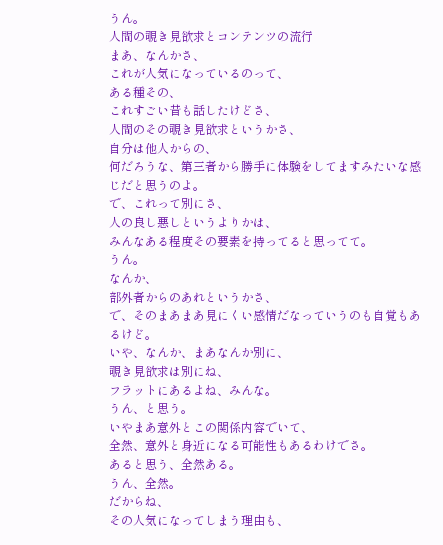うん。
人間の覗き見欲求とコンテンツの流行
まあ、なんかさ、
これが人気になっているのって、
ある種その、
これすごい昔も話したけどさ、
人間のその覗き見欲求というかさ、
自分は他人からの、
何だろうな、第三者から勝手に体験をしてますみたいな感じだと思うのよ。
で、これって別にさ、
人の良し悪しというよりかは、
みんなある程度その要素を持ってると思ってて。
うん。
なんか、
部外者からのあれというかさ、
で、そのまあまあ見にくい感情だなっていうのも自覚もあるけど。
いや、なんか、まあなんか別に、
覗き見欲求は別にね、
フラットにあるよね、みんな。
うん、と思う。
いやまあ意外とこの関係内容でいて、
全然、意外と身近になる可能性もあるわけでさ。
あると思う、全然ある。
うん、全然。
だからね、
その人気になってしまう理由も、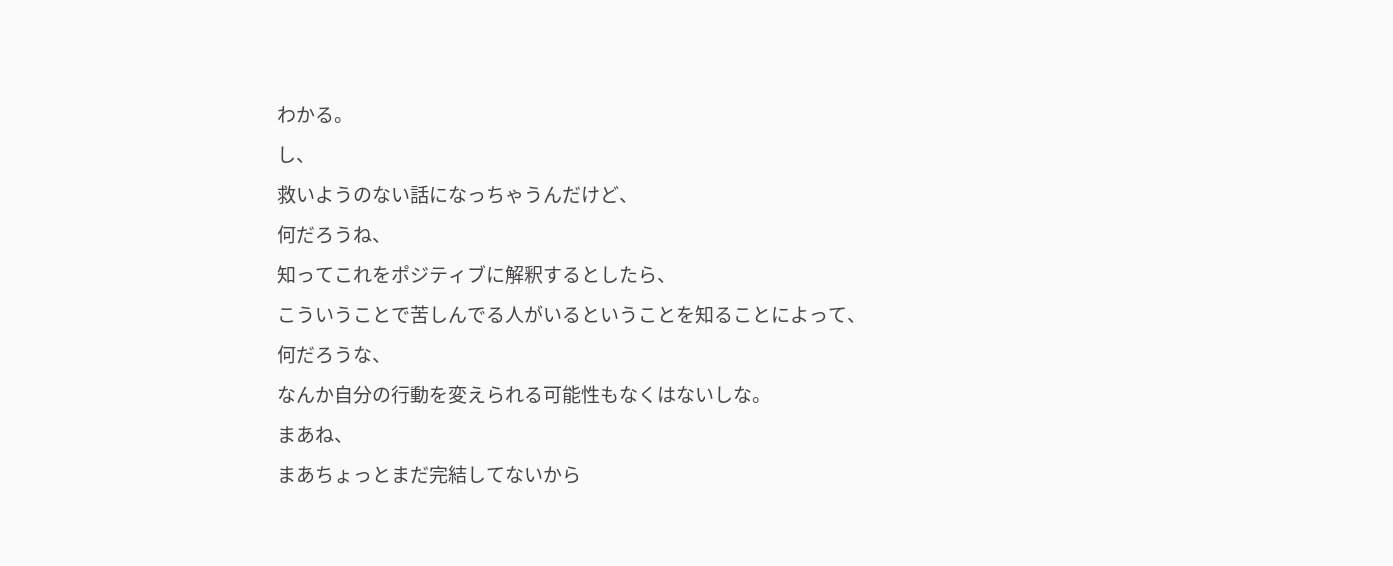わかる。
し、
救いようのない話になっちゃうんだけど、
何だろうね、
知ってこれをポジティブに解釈するとしたら、
こういうことで苦しんでる人がいるということを知ることによって、
何だろうな、
なんか自分の行動を変えられる可能性もなくはないしな。
まあね、
まあちょっとまだ完結してないから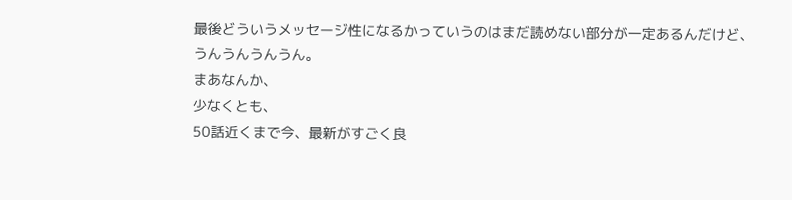最後どういうメッセージ性になるかっていうのはまだ読めない部分が一定あるんだけど、
うんうんうんうん。
まあなんか、
少なくとも、
50話近くまで今、最新がすごく良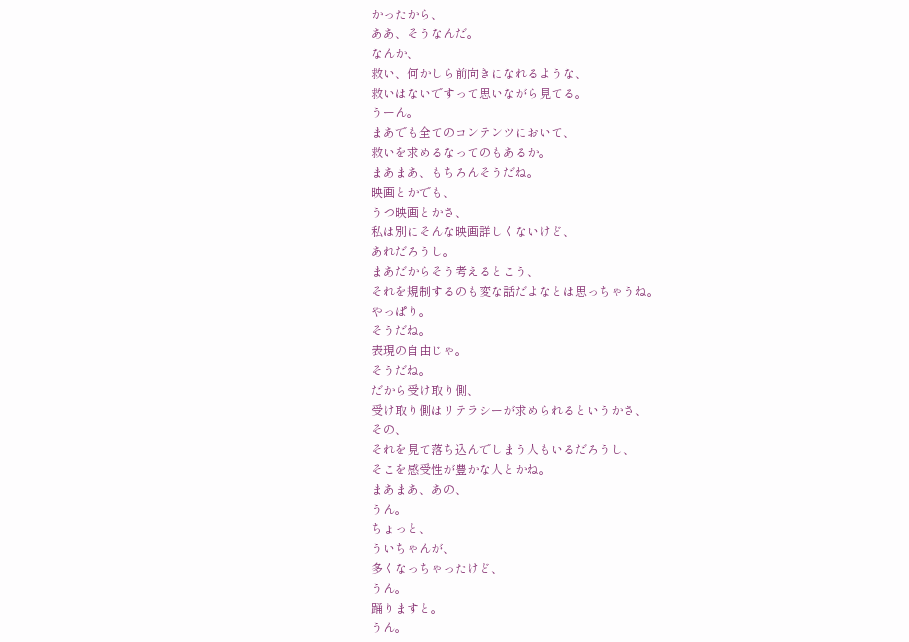かったから、
ああ、そうなんだ。
なんか、
救い、何かしら前向きになれるような、
救いはないですって思いながら見てる。
うーん。
まあでも全てのコンテンツにおいて、
救いを求めるなってのもあるか。
まあまあ、もちろんそうだね。
映画とかでも、
うつ映画とかさ、
私は別にそんな映画詳しくないけど、
あれだろうし。
まあだからそう考えるとこう、
それを規制するのも変な話だよなとは思っちゃうね。
やっぱり。
そうだね。
表現の自由じゃ。
そうだね。
だから受け取り側、
受け取り側はリテラシーが求められるというかさ、
その、
それを見て落ち込んでしまう人もいるだろうし、
そこを感受性が豊かな人とかね。
まあまあ、あの、
うん。
ちょっと、
ういちゃんが、
多くなっちゃったけど、
うん。
踊りますと。
うん。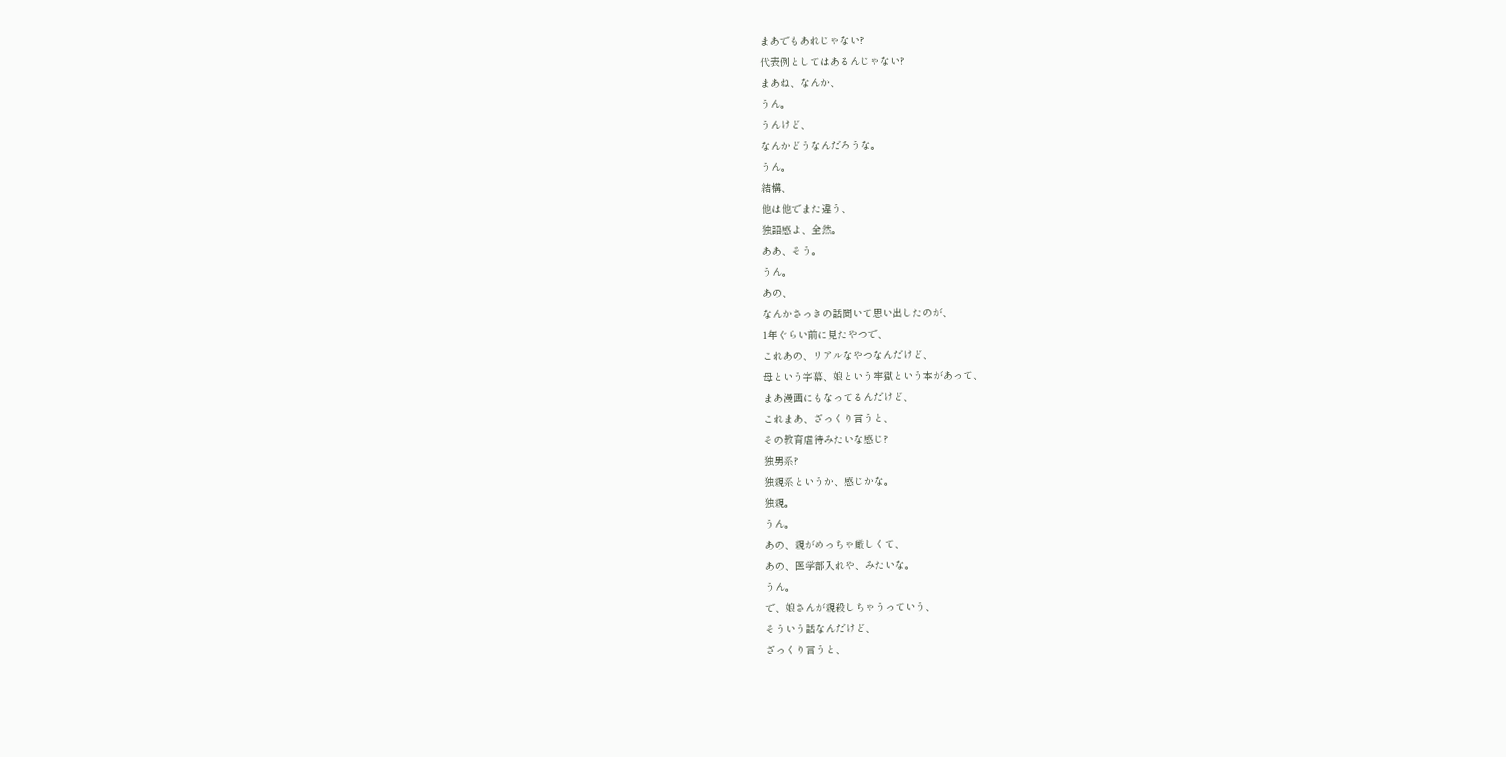まあでもあれじゃない?
代表例としてはあるんじゃない?
まあね、なんか、
うん。
うんけど、
なんかどうなんだろうな。
うん。
結構、
他は他でまた違う、
独語感よ、全然。
ああ、そう。
うん。
あの、
なんかさっきの話聞いて思い出したのが、
1年ぐらい前に見たやつで、
これあの、リアルなやつなんだけど、
母という字幕、娘という牢獄という本があって、
まあ漫画にもなってるんだけど、
これまあ、ざっくり言うと、
その教育虐待みたいな感じ?
独男系?
独親系というか、感じかな。
独親。
うん。
あの、親がめっちゃ厳しくて、
あの、医学部入れや、みたいな。
うん。
で、娘さんが親殺しちゃうっていう、
そういう話なんだけど、
ざっくり言うと、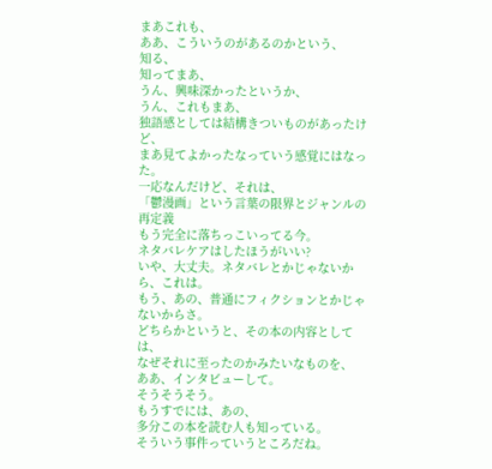まあこれも、
ああ、こういうのがあるのかという、
知る、
知ってまあ、
うん、興味深かったというか、
うん、これもまあ、
独語感としては結構きついものがあったけど、
まあ見てよかったなっていう感覚にはなった。
一応なんだけど、それは、
「鬱漫画」という言葉の限界とジャンルの再定義
もう完全に落ちっこいってる今。
ネタバレケアはしたほうがいい?
いや、大丈夫。ネタバレとかじゃないから、これは。
もう、あの、普通にフィクションとかじゃないからさ。
どちらかというと、その本の内容としては、
なぜそれに至ったのかみたいなものを、
ああ、インタビューして。
そうそうそう。
もうすでには、あの、
多分この本を読む人も知っている。
そういう事件っていうところだね。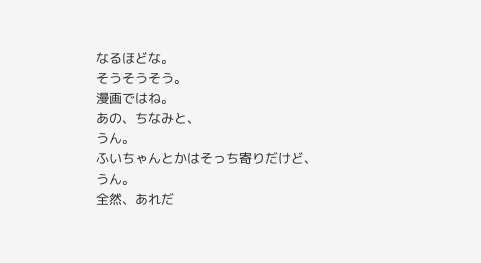なるほどな。
そうそうそう。
漫画ではね。
あの、ちなみと、
うん。
ふいちゃんとかはそっち寄りだけど、
うん。
全然、あれだ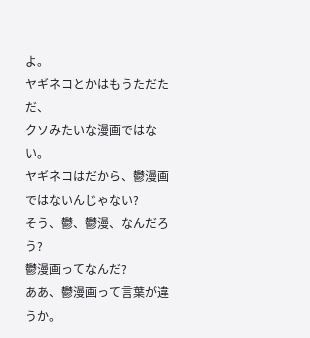よ。
ヤギネコとかはもうただただ、
クソみたいな漫画ではない。
ヤギネコはだから、鬱漫画ではないんじゃない?
そう、鬱、鬱漫、なんだろう?
鬱漫画ってなんだ?
ああ、鬱漫画って言葉が違うか。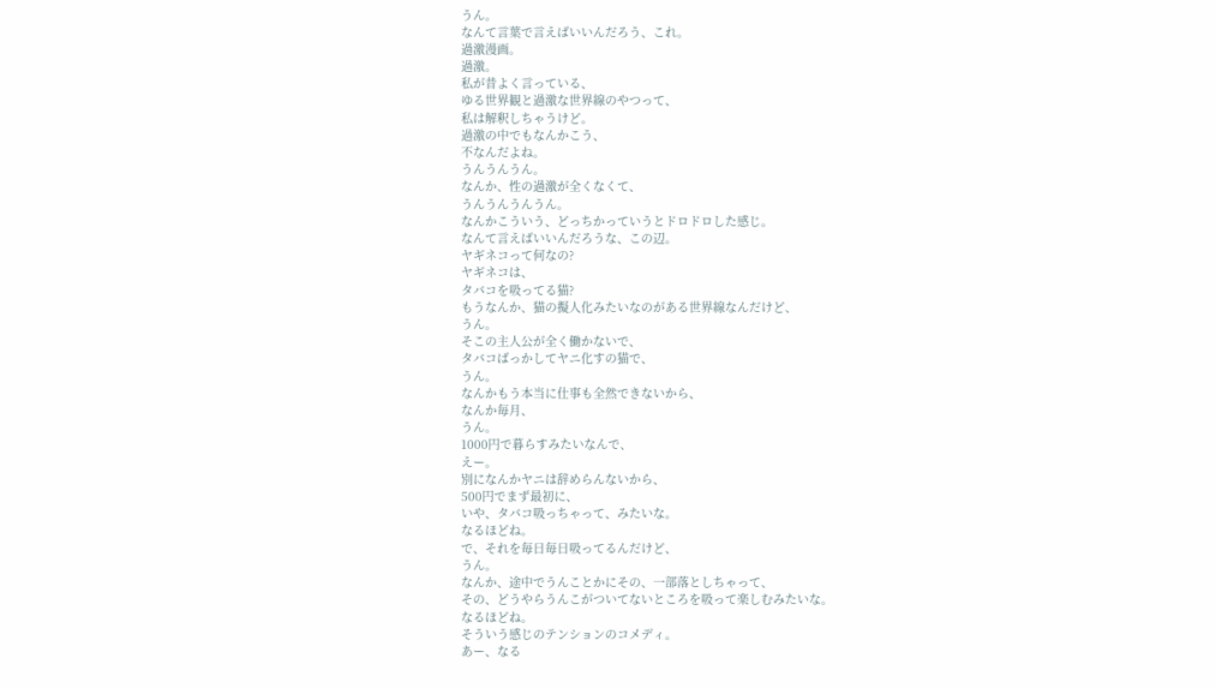うん。
なんて言葉で言えばいいんだろう、これ。
過激漫画。
過激。
私が昔よく言っている、
ゆる世界観と過激な世界線のやつって、
私は解釈しちゃうけど。
過激の中でもなんかこう、
不なんだよね。
うんうんうん。
なんか、性の過激が全くなくて、
うんうんうんうん。
なんかこういう、どっちかっていうとドロドロした感じ。
なんて言えばいいんだろうな、この辺。
ヤギネコって何なの?
ヤギネコは、
タバコを吸ってる猫?
もうなんか、猫の擬人化みたいなのがある世界線なんだけど、
うん。
そこの主人公が全く働かないで、
タバコばっかしてヤニ化すの猫で、
うん。
なんかもう本当に仕事も全然できないから、
なんか毎月、
うん。
1000円で暮らすみたいなんで、
えー。
別になんかヤニは辞めらんないから、
500円でまず最初に、
いや、タバコ吸っちゃって、みたいな。
なるほどね。
で、それを毎日毎日吸ってるんだけど、
うん。
なんか、途中でうんことかにその、一部落としちゃって、
その、どうやらうんこがついてないところを吸って楽しむみたいな。
なるほどね。
そういう感じのテンションのコメディ。
あー、なる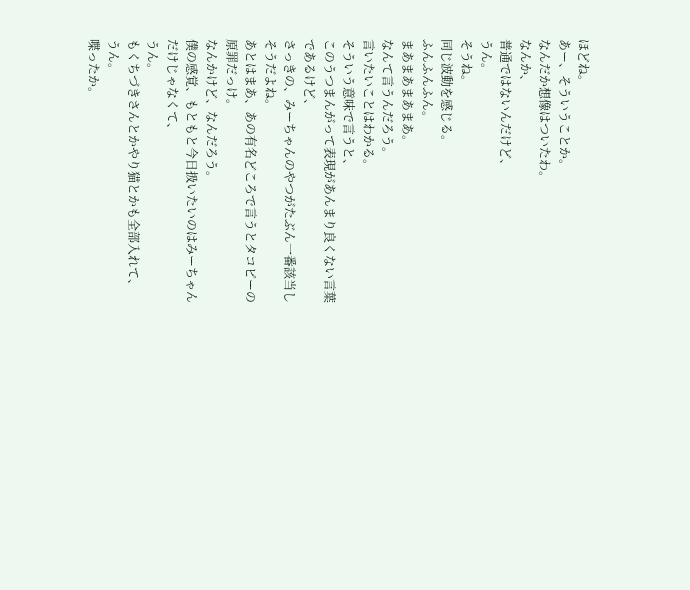ほどね。
あー、そういうことか。
なんだか想像はついたわ。
なんか、
普通ではないんだけど、
うん。
そうね。
同じ波動を感じる。
ふんふんふん。
まあまあまあまあ。
なんて言うんだろう。
言いたいことはわかる。
そういう意味で言うと、
このうつまんがって表現があんまり良くない言葉であるけど、
さっきの、みーちゃんのやつがたぶん一番該当しそうだよね。
あとはまあ、あの有名どころで言うとタコピーの原罪だっけ。
なんかけど、なんだろう。
僕の感覚、もともと今日扱いたいのはみーちゃんだけじゃなくて、
うん。
もくちづきさんとかやり猫とかも全部入れて、
うん。
喋ったか。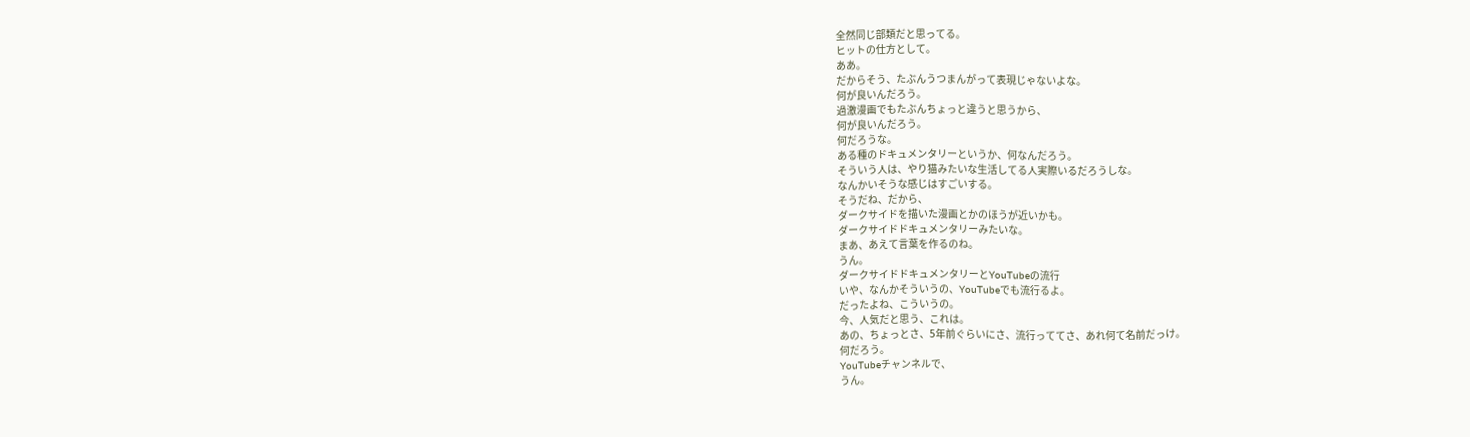全然同じ部類だと思ってる。
ヒットの仕方として。
ああ。
だからそう、たぶんうつまんがって表現じゃないよな。
何が良いんだろう。
過激漫画でもたぶんちょっと違うと思うから、
何が良いんだろう。
何だろうな。
ある種のドキュメンタリーというか、何なんだろう。
そういう人は、やり猫みたいな生活してる人実際いるだろうしな。
なんかいそうな感じはすごいする。
そうだね、だから、
ダークサイドを描いた漫画とかのほうが近いかも。
ダークサイドドキュメンタリーみたいな。
まあ、あえて言葉を作るのね。
うん。
ダークサイドドキュメンタリーとYouTubeの流行
いや、なんかそういうの、YouTubeでも流行るよ。
だったよね、こういうの。
今、人気だと思う、これは。
あの、ちょっとさ、5年前ぐらいにさ、流行っててさ、あれ何て名前だっけ。
何だろう。
YouTubeチャンネルで、
うん。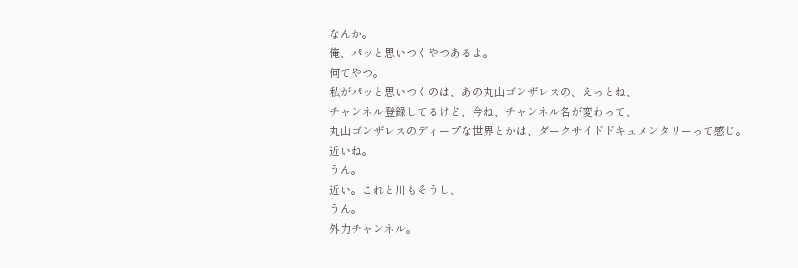なんか。
俺、パッと思いつくやつあるよ。
何てやつ。
私がパッと思いつくのは、あの丸山ゴンザレスの、えっとね、
チャンネル登録してるけど、今ね、チャンネル名が変わって、
丸山ゴンザレスのディープな世界とかは、ダークサイドドキュメンタリーって感じ。
近いね。
うん。
近い。これと川もそうし、
うん。
外力チャンネル。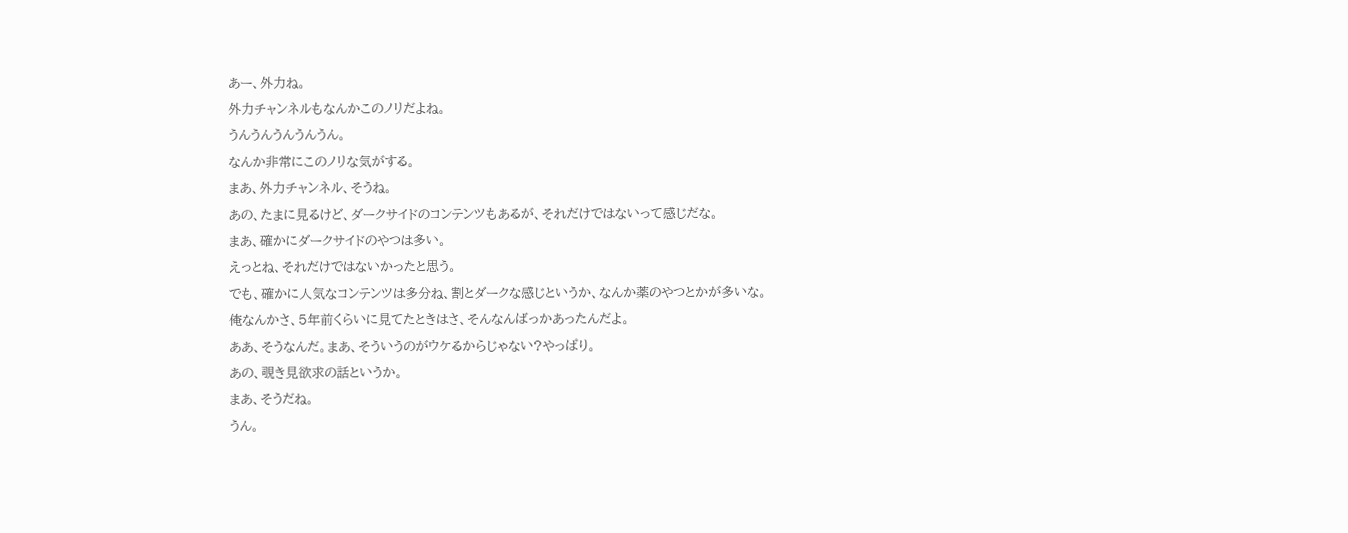あー、外力ね。
外力チャンネルもなんかこのノリだよね。
うんうんうんうんうん。
なんか非常にこのノリな気がする。
まあ、外力チャンネル、そうね。
あの、たまに見るけど、ダークサイドのコンテンツもあるが、それだけではないって感じだな。
まあ、確かにダークサイドのやつは多い。
えっとね、それだけではないかったと思う。
でも、確かに人気なコンテンツは多分ね、割とダークな感じというか、なんか薬のやつとかが多いな。
俺なんかさ、5年前くらいに見てたときはさ、そんなんばっかあったんだよ。
ああ、そうなんだ。まあ、そういうのがウケるからじゃない?やっぱり。
あの、覗き見欲求の話というか。
まあ、そうだね。
うん。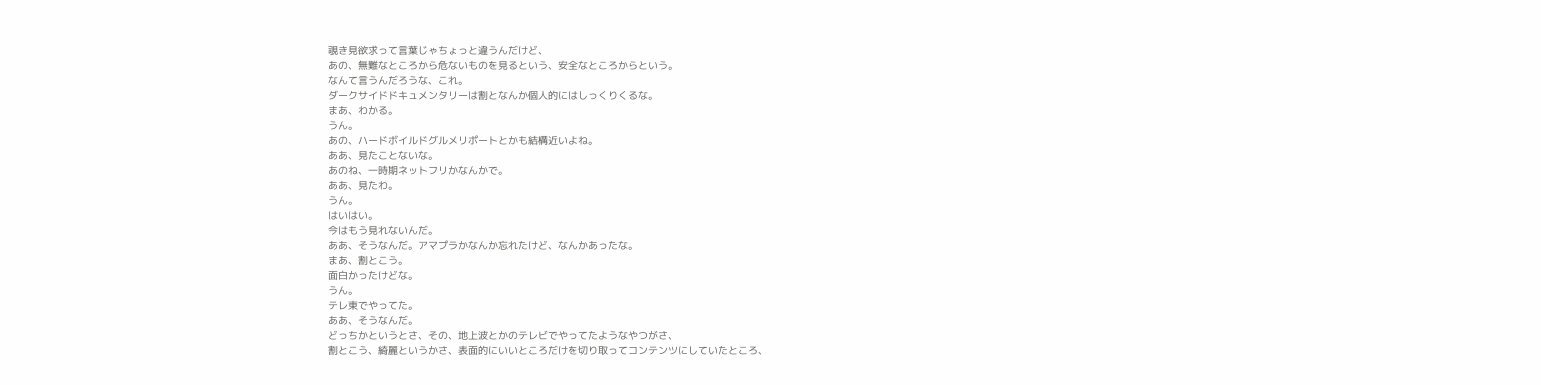覗き見欲求って言葉じゃちょっと違うんだけど、
あの、無難なところから危ないものを見るという、安全なところからという。
なんて言うんだろうな、これ。
ダークサイドドキュメンタリーは割となんか個人的にはしっくりくるな。
まあ、わかる。
うん。
あの、ハードボイルドグルメリポートとかも結構近いよね。
ああ、見たことないな。
あのね、一時期ネットフリかなんかで。
ああ、見たわ。
うん。
はいはい。
今はもう見れないんだ。
ああ、そうなんだ。アマプラかなんか忘れたけど、なんかあったな。
まあ、割とこう。
面白かったけどな。
うん。
テレ東でやってた。
ああ、そうなんだ。
どっちかというとさ、その、地上波とかのテレビでやってたようなやつがさ、
割とこう、綺麗というかさ、表面的にいいところだけを切り取ってコンテンツにしていたところ、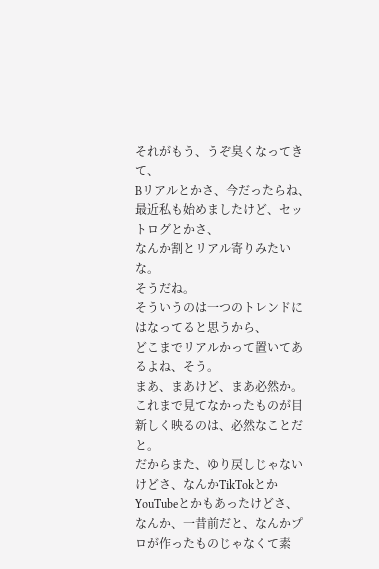それがもう、うぞ臭くなってきて、
Bリアルとかさ、今だったらね、最近私も始めましたけど、セットログとかさ、
なんか割とリアル寄りみたいな。
そうだね。
そういうのは一つのトレンドにはなってると思うから、
どこまでリアルかって置いてあるよね、そう。
まあ、まあけど、まあ必然か。
これまで見てなかったものが目新しく映るのは、必然なことだと。
だからまた、ゆり戻しじゃないけどさ、なんかTikTokとかYouTubeとかもあったけどさ、
なんか、一昔前だと、なんかプロが作ったものじゃなくて素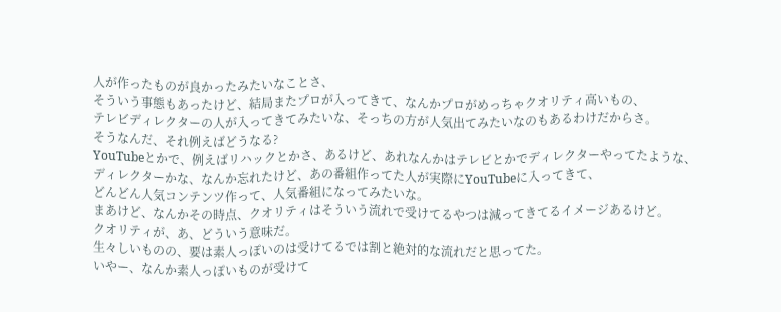人が作ったものが良かったみたいなことさ、
そういう事態もあったけど、結局またプロが入ってきて、なんかプロがめっちゃクオリティ高いもの、
テレビディレクターの人が入ってきてみたいな、そっちの方が人気出てみたいなのもあるわけだからさ。
そうなんだ、それ例えばどうなる?
YouTubeとかで、例えばリハックとかさ、あるけど、あれなんかはテレビとかでディレクターやってたような、
ディレクターかな、なんか忘れたけど、あの番組作ってた人が実際にYouTubeに入ってきて、
どんどん人気コンテンツ作って、人気番組になってみたいな。
まあけど、なんかその時点、クオリティはそういう流れで受けてるやつは減ってきてるイメージあるけど。
クオリティが、あ、どういう意味だ。
生々しいものの、要は素人っぽいのは受けてるでは割と絶対的な流れだと思ってた。
いやー、なんか素人っぽいものが受けて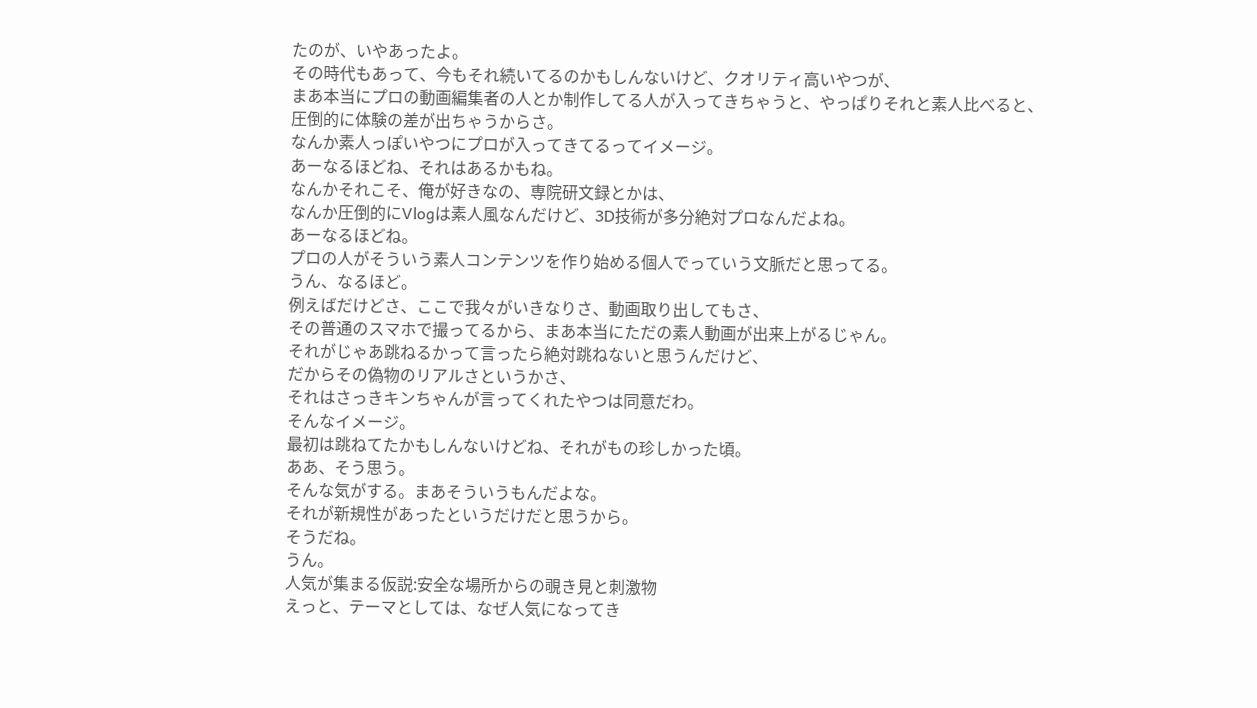たのが、いやあったよ。
その時代もあって、今もそれ続いてるのかもしんないけど、クオリティ高いやつが、
まあ本当にプロの動画編集者の人とか制作してる人が入ってきちゃうと、やっぱりそれと素人比べると、
圧倒的に体験の差が出ちゃうからさ。
なんか素人っぽいやつにプロが入ってきてるってイメージ。
あーなるほどね、それはあるかもね。
なんかそれこそ、俺が好きなの、専院研文録とかは、
なんか圧倒的にVlogは素人風なんだけど、3D技術が多分絶対プロなんだよね。
あーなるほどね。
プロの人がそういう素人コンテンツを作り始める個人でっていう文脈だと思ってる。
うん、なるほど。
例えばだけどさ、ここで我々がいきなりさ、動画取り出してもさ、
その普通のスマホで撮ってるから、まあ本当にただの素人動画が出来上がるじゃん。
それがじゃあ跳ねるかって言ったら絶対跳ねないと思うんだけど、
だからその偽物のリアルさというかさ、
それはさっきキンちゃんが言ってくれたやつは同意だわ。
そんなイメージ。
最初は跳ねてたかもしんないけどね、それがもの珍しかった頃。
ああ、そう思う。
そんな気がする。まあそういうもんだよな。
それが新規性があったというだけだと思うから。
そうだね。
うん。
人気が集まる仮説:安全な場所からの覗き見と刺激物
えっと、テーマとしては、なぜ人気になってき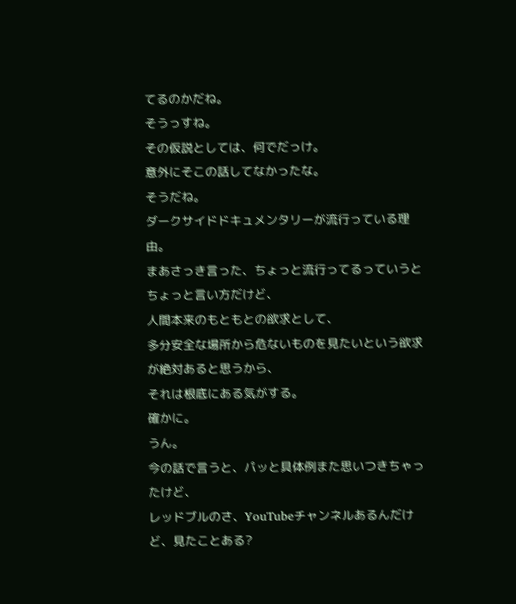てるのかだね。
そうっすね。
その仮説としては、何でだっけ。
意外にそこの話してなかったな。
そうだね。
ダークサイドドキュメンタリーが流行っている理由。
まあさっき言った、ちょっと流行ってるっていうとちょっと言い方だけど、
人間本来のもともとの欲求として、
多分安全な場所から危ないものを見たいという欲求が絶対あると思うから、
それは根底にある気がする。
確かに。
うん。
今の話で言うと、パッと具体例また思いつきちゃったけど、
レッドブルのさ、YouTubeチャンネルあるんだけど、見たことある?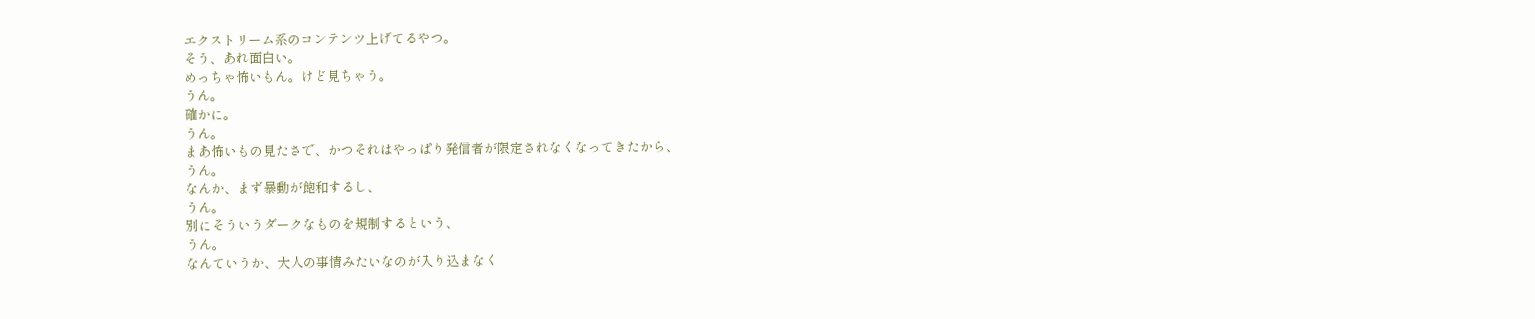エクストリーム系のコンテンツ上げてるやつ。
そう、あれ面白い。
めっちゃ怖いもん。けど見ちゃう。
うん。
確かに。
うん。
まあ怖いもの見たさで、かつそれはやっぱり発信者が限定されなくなってきたから、
うん。
なんか、まず暴動が飽和するし、
うん。
別にそういうダークなものを規制するという、
うん。
なんていうか、大人の事情みたいなのが入り込まなく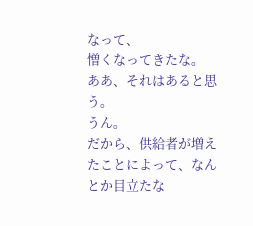なって、
憎くなってきたな。
ああ、それはあると思う。
うん。
だから、供給者が増えたことによって、なんとか目立たな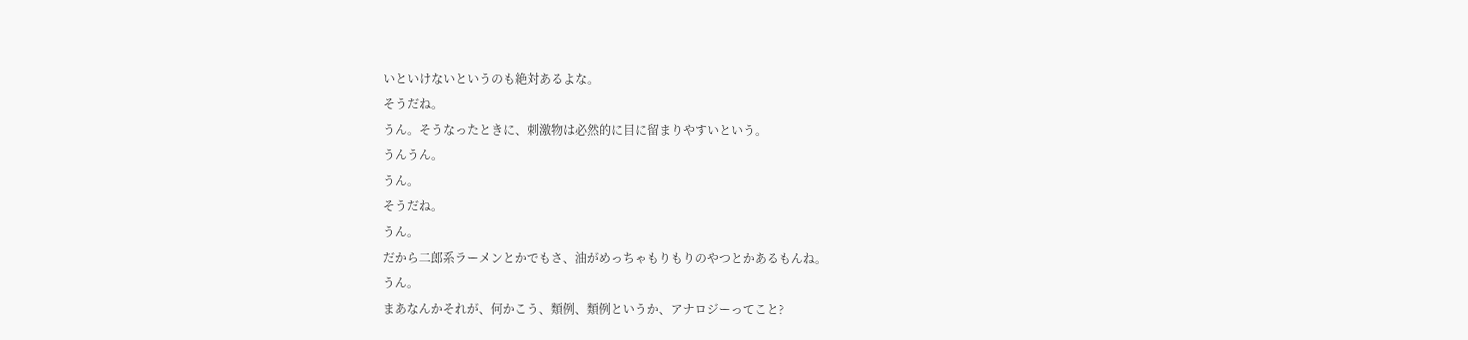いといけないというのも絶対あるよな。
そうだね。
うん。そうなったときに、刺激物は必然的に目に留まりやすいという。
うんうん。
うん。
そうだね。
うん。
だから二郎系ラーメンとかでもさ、油がめっちゃもりもりのやつとかあるもんね。
うん。
まあなんかそれが、何かこう、類例、類例というか、アナロジーってこと?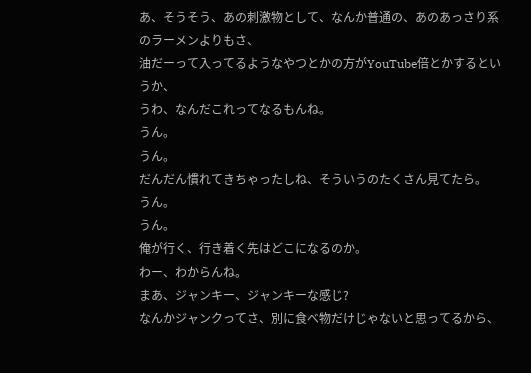あ、そうそう、あの刺激物として、なんか普通の、あのあっさり系のラーメンよりもさ、
油だーって入ってるようなやつとかの方がYouTube倍とかするというか、
うわ、なんだこれってなるもんね。
うん。
うん。
だんだん慣れてきちゃったしね、そういうのたくさん見てたら。
うん。
うん。
俺が行く、行き着く先はどこになるのか。
わー、わからんね。
まあ、ジャンキー、ジャンキーな感じ?
なんかジャンクってさ、別に食べ物だけじゃないと思ってるから、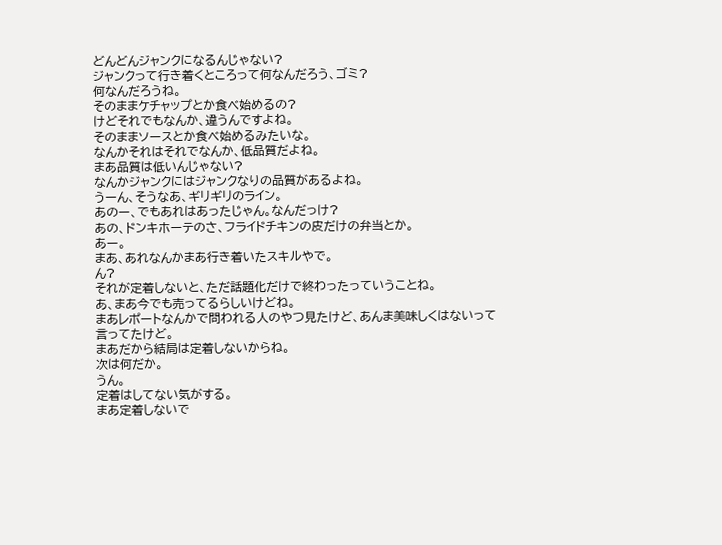どんどんジャンクになるんじゃない?
ジャンクって行き着くところって何なんだろう、ゴミ?
何なんだろうね。
そのままケチャップとか食べ始めるの?
けどそれでもなんか、違うんですよね。
そのままソースとか食べ始めるみたいな。
なんかそれはそれでなんか、低品質だよね。
まあ品質は低いんじゃない?
なんかジャンクにはジャンクなりの品質があるよね。
うーん、そうなあ、ギリギリのライン。
あのー、でもあれはあったじゃん。なんだっけ?
あの、ドンキホーテのさ、フライドチキンの皮だけの弁当とか。
あー。
まあ、あれなんかまあ行き着いたスキルやで。
ん?
それが定着しないと、ただ話題化だけで終わったっていうことね。
あ、まあ今でも売ってるらしいけどね。
まあレポートなんかで問われる人のやつ見たけど、あんま美味しくはないって言ってたけど。
まあだから結局は定着しないからね。
次は何だか。
うん。
定着はしてない気がする。
まあ定着しないで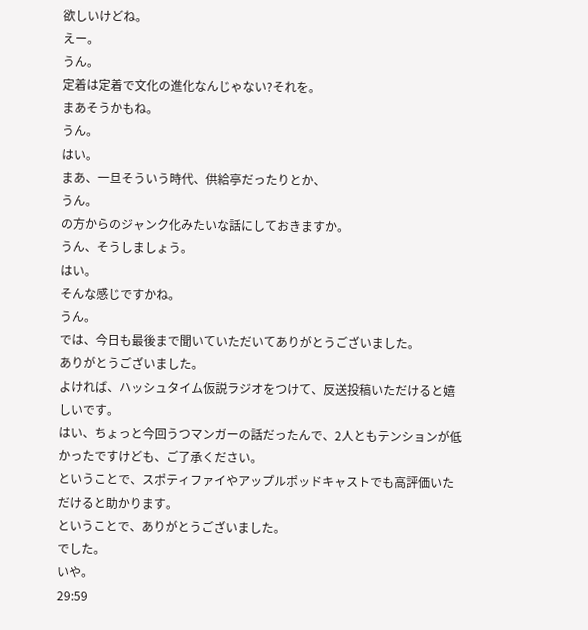欲しいけどね。
えー。
うん。
定着は定着で文化の進化なんじゃない?それを。
まあそうかもね。
うん。
はい。
まあ、一旦そういう時代、供給亭だったりとか、
うん。
の方からのジャンク化みたいな話にしておきますか。
うん、そうしましょう。
はい。
そんな感じですかね。
うん。
では、今日も最後まで聞いていただいてありがとうございました。
ありがとうございました。
よければ、ハッシュタイム仮説ラジオをつけて、反送投稿いただけると嬉しいです。
はい、ちょっと今回うつマンガーの話だったんで、2人ともテンションが低かったですけども、ご了承ください。
ということで、スポティファイやアップルポッドキャストでも高評価いただけると助かります。
ということで、ありがとうございました。
でした。
いや。
29:59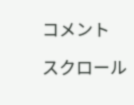コメント

スクロール